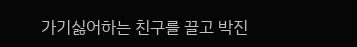가기싫어하는 친구를 끌고 박진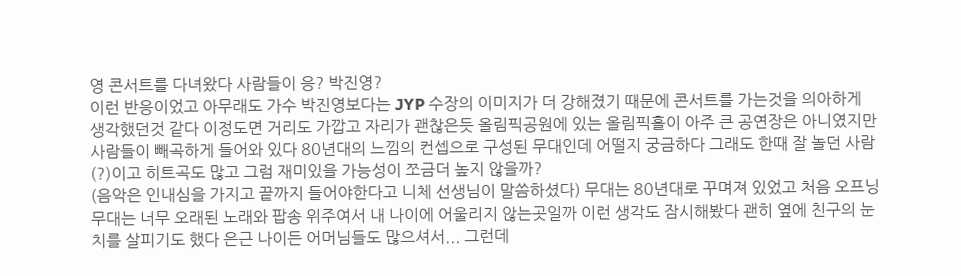영 콘서트를 다녀왔다 사람들이 응? 박진영?
이런 반응이었고 아무래도 가수 박진영보다는 JYP 수장의 이미지가 더 강해졌기 때문에 콘서트를 가는것을 의아하게 생각했던것 같다 이정도면 거리도 가깝고 자리가 괜찮은듯 올림픽공원에 있는 올림픽홀이 아주 큰 공연장은 아니였지만 사람들이 빼곡하게 들어와 있다 80년대의 느낌의 컨셉으로 구성된 무대인데 어떨지 궁금하다 그래도 한때 잘 놀던 사람(?)이고 히트곡도 많고 그럼 재미있을 가능성이 쪼금더 높지 않을까?
(음악은 인내심을 가지고 끝까지 들어야한다고 니체 선생님이 말씀하셨다) 무대는 80년대로 꾸며져 있었고 처음 오프닝 무대는 너무 오래된 노래와 팝송 위주여서 내 나이에 어울리지 않는곳일까 이런 생각도 잠시해봤다 괜히 옆에 친구의 눈치를 살피기도 했다 은근 나이든 어머님들도 많으셔서... 그런데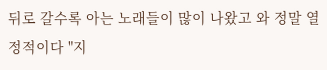뒤로 갈수록 아는 노래들이 많이 나왔고 와 정말 열정적이다 "지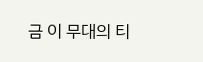금 이 무대의 티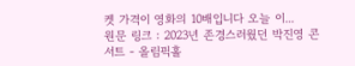켓 가격이 영화의 10배입니다 오늘 이...
원문 링크 : 2023년 존경스러웠던 박진영 콘서트 - 올림픽홀